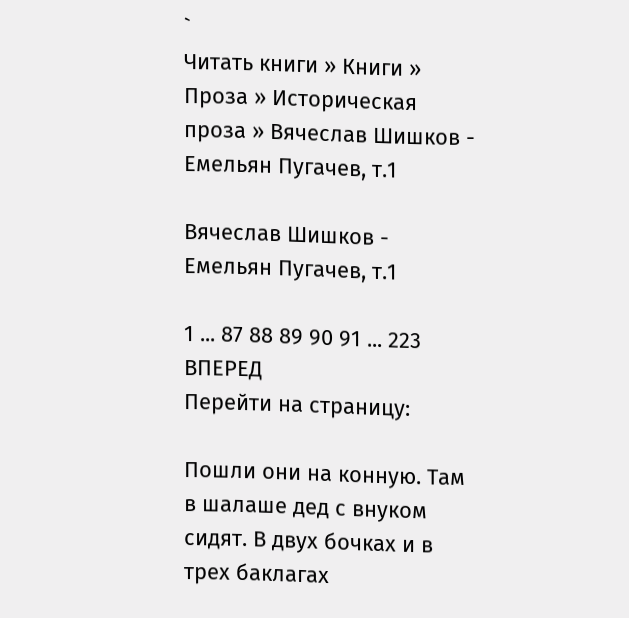`
Читать книги » Книги » Проза » Историческая проза » Вячеслав Шишков - Емельян Пугачев, т.1

Вячеслав Шишков - Емельян Пугачев, т.1

1 ... 87 88 89 90 91 ... 223 ВПЕРЕД
Перейти на страницу:

Пошли они на конную. Там в шалаше дед с внуком сидят. В двух бочках и в трех баклагах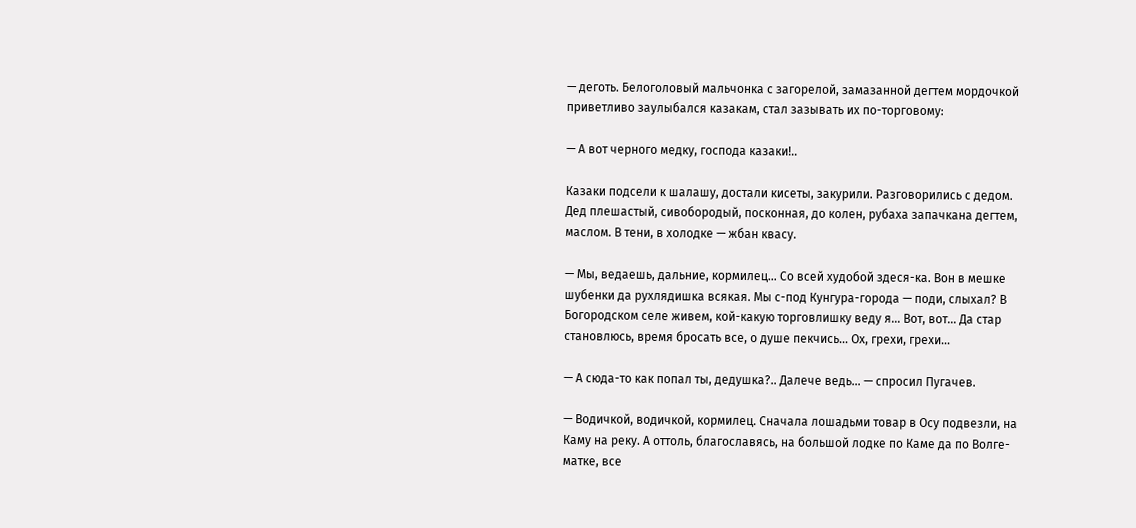— деготь. Белоголовый мальчонка с загорелой, замазанной дегтем мордочкой приветливо заулыбался казакам, стал зазывать их по-торговому:

— А вот черного медку, господа казаки!..

Казаки подсели к шалашу, достали кисеты, закурили. Разговорились с дедом. Дед плешастый, сивобородый, посконная, до колен, рубаха запачкана дегтем, маслом. В тени, в холодке — жбан квасу.

— Мы, ведаешь, дальние, кормилец… Со всей худобой здеся-ка. Вон в мешке шубенки да рухлядишка всякая. Мы с-под Кунгура-города — поди, слыхал? В Богородском селе живем, кой-какую торговлишку веду я… Вот, вот… Да стар становлюсь, время бросать все, о душе пекчись… Ох, грехи, грехи…

— А сюда-то как попал ты, дедушка?.. Далече ведь… — спросил Пугачев.

— Водичкой, водичкой, кормилец. Сначала лошадьми товар в Осу подвезли, на Каму на реку. А оттоль, благославясь, на большой лодке по Каме да по Волге-матке, все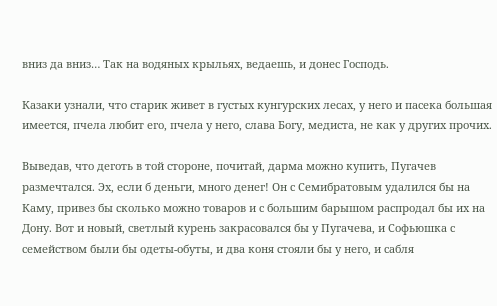вниз да вниз… Так на водяных крыльях, ведаешь, и донес Господь.

Казаки узнали, что старик живет в густых кунгурских лесах, у него и пасека большая имеется, пчела любит его, пчела у него, слава Богу, медиста, не как у других прочих.

Выведав, что деготь в той стороне, почитай, дарма можно купить, Пугачев размечтался. Эх, если б деньги, много денег! Он с Семибратовым удалился бы на Каму, привез бы сколько можно товаров и с большим барышом распродал бы их на Дону. Вот и новый, светлый курень закрасовался бы у Пугачева, и Софьюшка с семейством были бы одеты-обуты, и два коня стояли бы у него, и сабля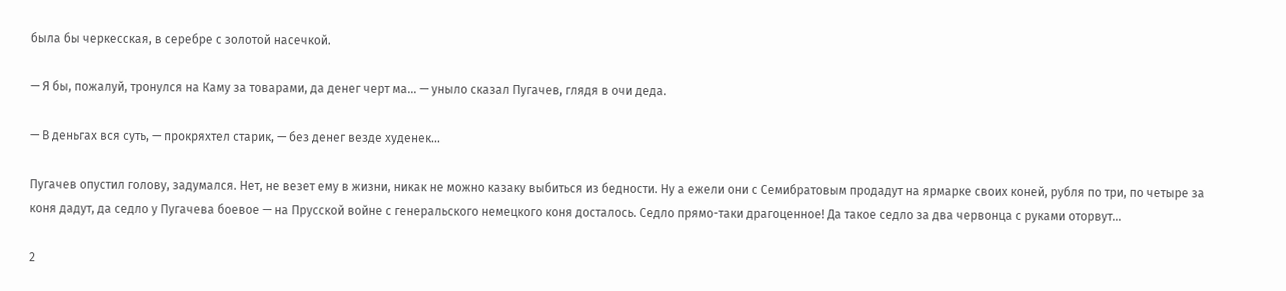была бы черкесская, в серебре с золотой насечкой.

— Я бы, пожалуй, тронулся на Каму за товарами, да денег черт ма… — уныло сказал Пугачев, глядя в очи деда.

— В деньгах вся суть, — прокряхтел старик, — без денег везде худенек…

Пугачев опустил голову, задумался. Нет, не везет ему в жизни, никак не можно казаку выбиться из бедности. Ну а ежели они с Семибратовым продадут на ярмарке своих коней, рубля по три, по четыре за коня дадут, да седло у Пугачева боевое — на Прусской войне с генеральского немецкого коня досталось. Седло прямо-таки драгоценное! Да такое седло за два червонца с руками оторвут…

2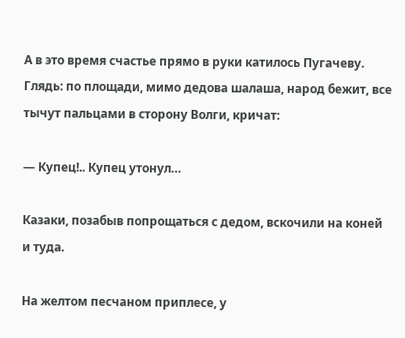А в это время счастье прямо в руки катилось Пугачеву. Глядь: по площади, мимо дедова шалаша, народ бежит, все тычут пальцами в сторону Волги, кричат:

— Купец!.. Купец утонул…

Казаки, позабыв попрощаться с дедом, вскочили на коней и туда.

На желтом песчаном приплесе, у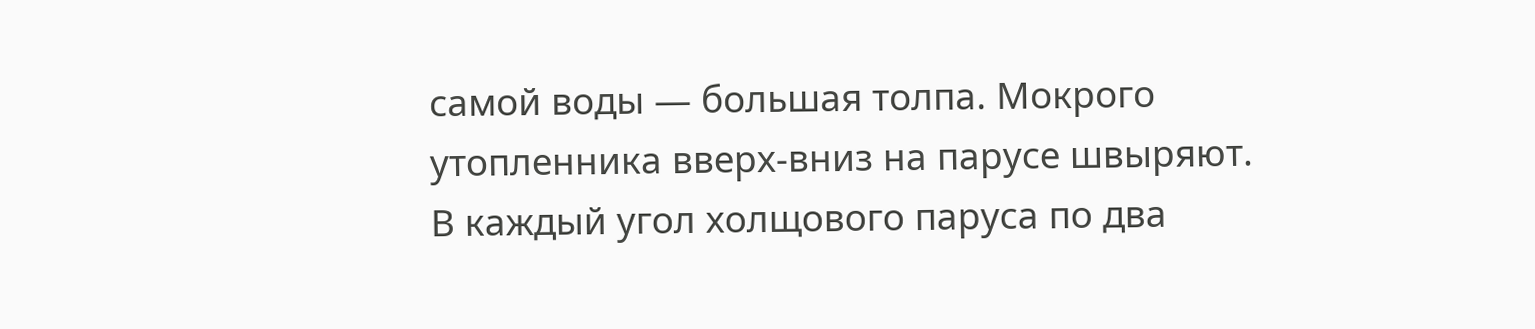самой воды — большая толпа. Мокрого утопленника вверх-вниз на парусе швыряют. В каждый угол холщового паруса по два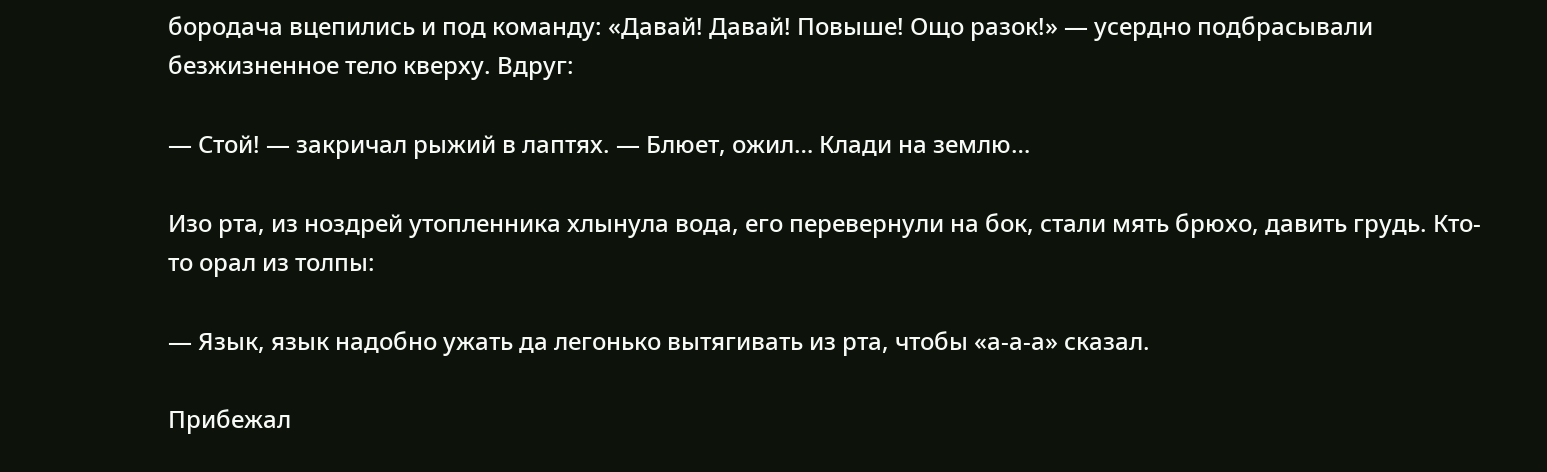бородача вцепились и под команду: «Давай! Давай! Повыше! Ощо разок!» — усердно подбрасывали безжизненное тело кверху. Вдруг:

— Стой! — закричал рыжий в лаптях. — Блюет, ожил… Клади на землю…

Изо рта, из ноздрей утопленника хлынула вода, его перевернули на бок, стали мять брюхо, давить грудь. Кто-то орал из толпы:

— Язык, язык надобно ужать да легонько вытягивать из рта, чтобы «а-а-а» сказал.

Прибежал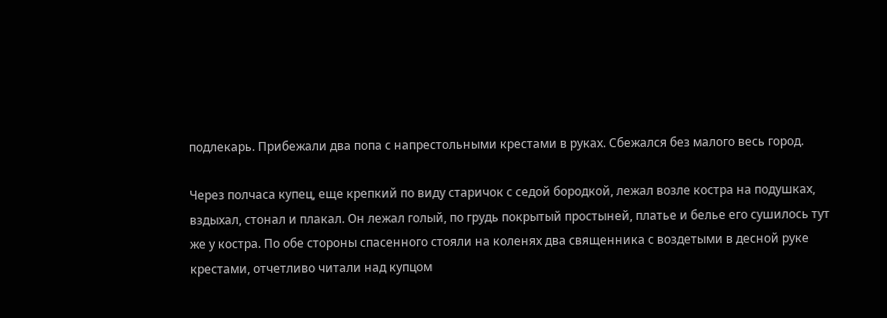подлекарь. Прибежали два попа с напрестольными крестами в руках. Сбежался без малого весь город.

Через полчаса купец, еще крепкий по виду старичок с седой бородкой, лежал возле костра на подушках, вздыхал, стонал и плакал. Он лежал голый, по грудь покрытый простыней, платье и белье его сушилось тут же у костра. По обе стороны спасенного стояли на коленях два священника с воздетыми в десной руке крестами, отчетливо читали над купцом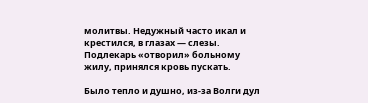молитвы. Недужный часто икал и крестился, в глазах — слезы. Подлекарь «отворил» больному жилу, принялся кровь пускать.

Было тепло и душно, из-за Волги дул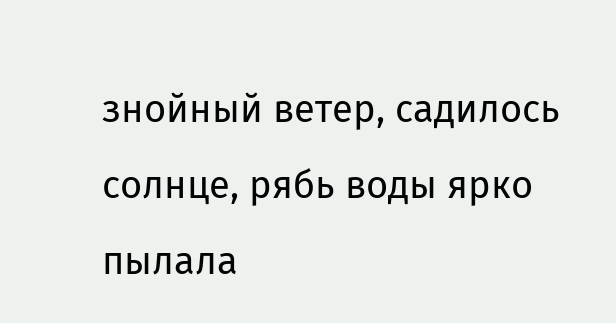знойный ветер, садилось солнце, рябь воды ярко пылала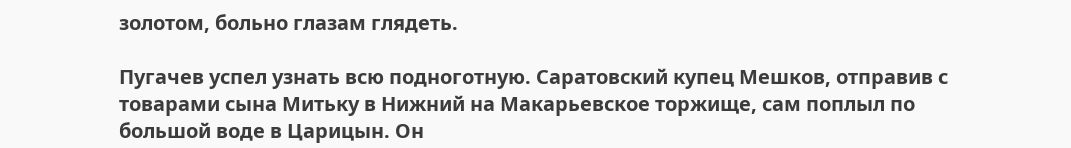золотом, больно глазам глядеть.

Пугачев успел узнать всю подноготную. Саратовский купец Мешков, отправив с товарами сына Митьку в Нижний на Макарьевское торжище, сам поплыл по большой воде в Царицын. Он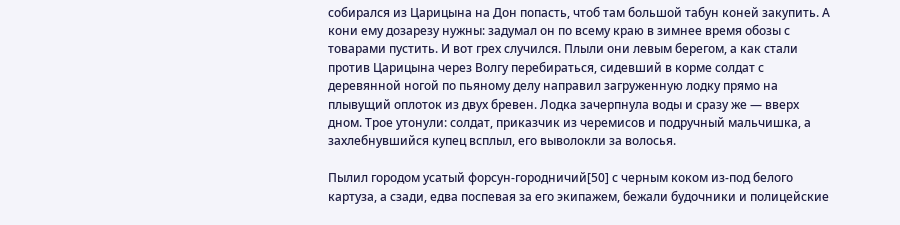собирался из Царицына на Дон попасть, чтоб там большой табун коней закупить. А кони ему дозарезу нужны: задумал он по всему краю в зимнее время обозы с товарами пустить. И вот грех случился. Плыли они левым берегом, а как стали против Царицына через Волгу перебираться, сидевший в корме солдат с деревянной ногой по пьяному делу направил загруженную лодку прямо на плывущий оплоток из двух бревен. Лодка зачерпнула воды и сразу же — вверх дном. Трое утонули: солдат, приказчик из черемисов и подручный мальчишка, а захлебнувшийся купец всплыл, его выволокли за волосья.

Пылил городом усатый форсун-городничий[50] с черным коком из-под белого картуза, а сзади, едва поспевая за его экипажем, бежали будочники и полицейские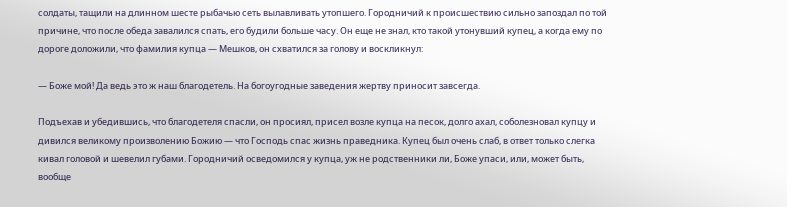солдаты, тащили на длинном шесте рыбачью сеть вылавливать утопшего. Городничий к происшествию сильно запоздал по той причине, что после обеда завалился спать, его будили больше часу. Он еще не знал, кто такой утонувший купец, а когда ему по дороге доложили, что фамилия купца — Мешков, он схватился за голову и воскликнул:

— Боже мой! Да ведь это ж наш благодетель. На богоугодные заведения жертву приносит завсегда.

Подъехав и убедившись, что благодетеля спасли, он просиял, присел возле купца на песок, долго ахал, соболезновал купцу и дивился великому произволению Божию — что Господь спас жизнь праведника. Купец был очень слаб, в ответ только слегка кивал головой и шевелил губами. Городничий осведомился у купца, уж не родственники ли, Боже упаси, или, может быть, вообще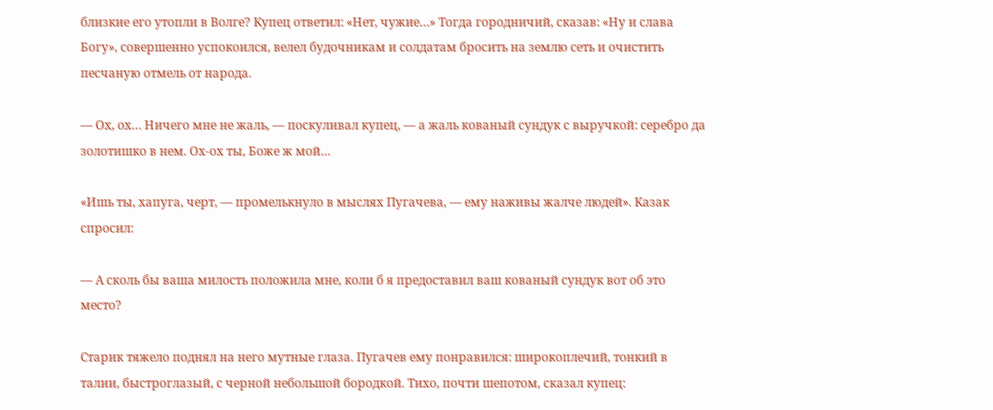близкие его утопли в Волге? Купец ответил: «Нет, чужие…» Тогда городничий, сказав: «Ну и слава Богу», совершенно успокоился, велел будочникам и солдатам бросить на землю сеть и очистить песчаную отмель от народа.

— Ох, ох… Ничего мне не жаль, — поскуливал купец, — а жаль кованый сундук с выручкой: серебро да золотишко в нем. Ох-ох ты, Боже ж мой…

«Ишь ты, хапуга, черт, — промелькнуло в мыслях Пугачева, — ему наживы жалче людей». Казак спросил:

— А сколь бы ваша милость положила мне, коли б я предоставил ваш кованый сундук вот об это место?

Старик тяжело поднял на него мутные глаза. Пугачев ему понравился: широкоплечий, тонкий в талии, быстроглазый, с черной небольшой бородкой. Тихо, почти шепотом, сказал купец: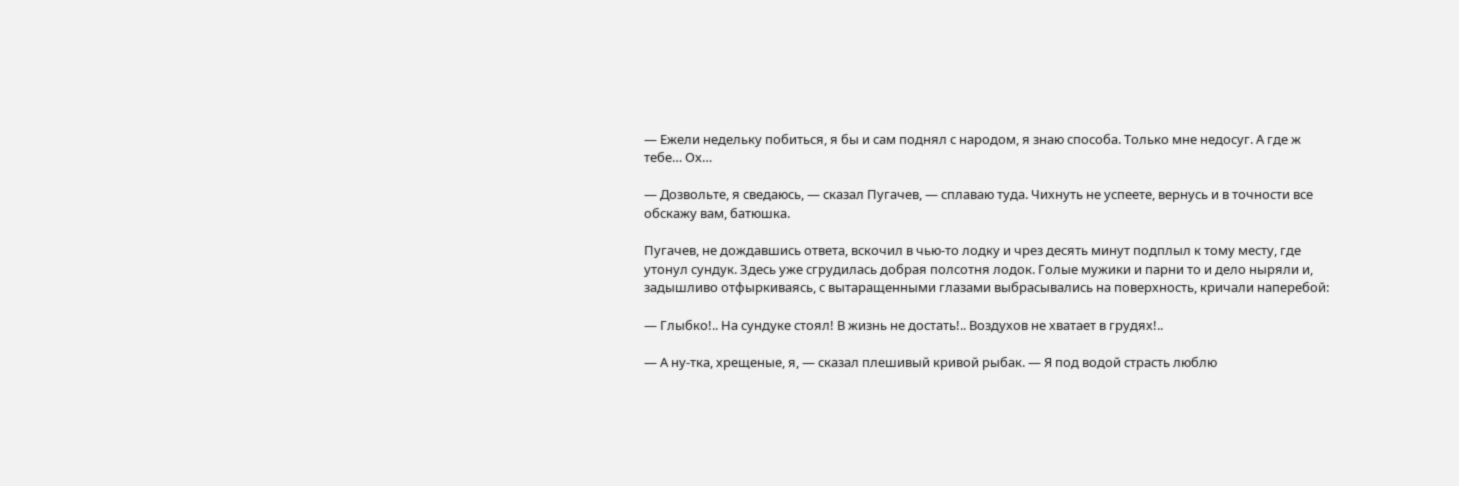— Ежели недельку побиться, я бы и сам поднял с народом, я знаю способа. Только мне недосуг. А где ж тебе… Ох…

— Дозвольте, я сведаюсь, — сказал Пугачев, — сплаваю туда. Чихнуть не успеете, вернусь и в точности все обскажу вам, батюшка.

Пугачев, не дождавшись ответа, вскочил в чью-то лодку и чрез десять минут подплыл к тому месту, где утонул сундук. Здесь уже сгрудилась добрая полсотня лодок. Голые мужики и парни то и дело ныряли и, задышливо отфыркиваясь, с вытаращенными глазами выбрасывались на поверхность, кричали наперебой:

— Глыбко!.. На сундуке стоял! В жизнь не достать!.. Воздухов не хватает в грудях!..

— А ну-тка, хрещеные, я, — сказал плешивый кривой рыбак. — Я под водой страсть люблю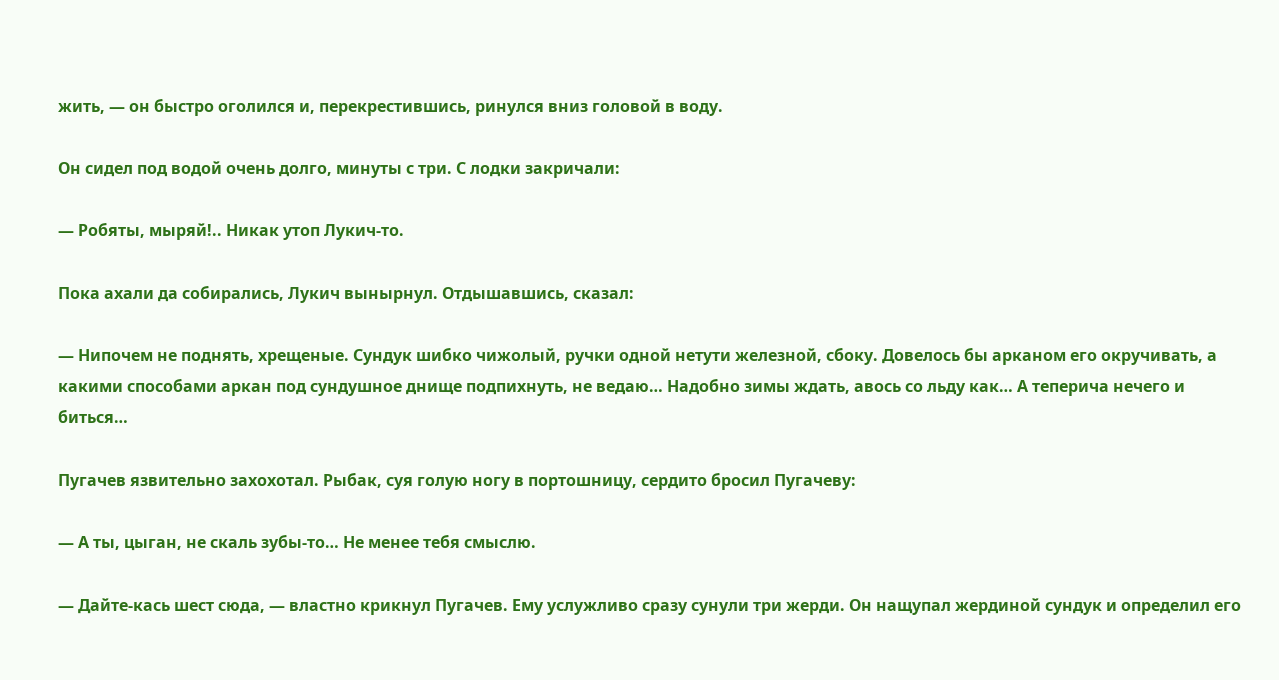жить, — он быстро оголился и, перекрестившись, ринулся вниз головой в воду.

Он сидел под водой очень долго, минуты с три. С лодки закричали:

— Робяты, мыряй!.. Никак утоп Лукич-то.

Пока ахали да собирались, Лукич вынырнул. Отдышавшись, сказал:

— Нипочем не поднять, хрещеные. Сундук шибко чижолый, ручки одной нетути железной, сбоку. Довелось бы арканом его окручивать, а какими способами аркан под сундушное днище подпихнуть, не ведаю… Надобно зимы ждать, авось со льду как… А теперича нечего и биться…

Пугачев язвительно захохотал. Рыбак, суя голую ногу в портошницу, сердито бросил Пугачеву:

— А ты, цыган, не скаль зубы-то… Не менее тебя смыслю.

— Дайте-кась шест сюда, — властно крикнул Пугачев. Ему услужливо сразу сунули три жерди. Он нащупал жердиной сундук и определил его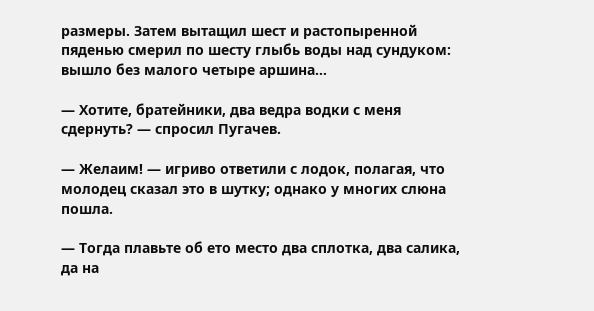размеры. Затем вытащил шест и растопыренной пяденью смерил по шесту глыбь воды над сундуком: вышло без малого четыре аршина…

— Хотите, братейники, два ведра водки с меня сдернуть? — спросил Пугачев.

— Желаим! — игриво ответили с лодок, полагая, что молодец сказал это в шутку; однако у многих слюна пошла.

— Тогда плавьте об ето место два сплотка, два салика, да на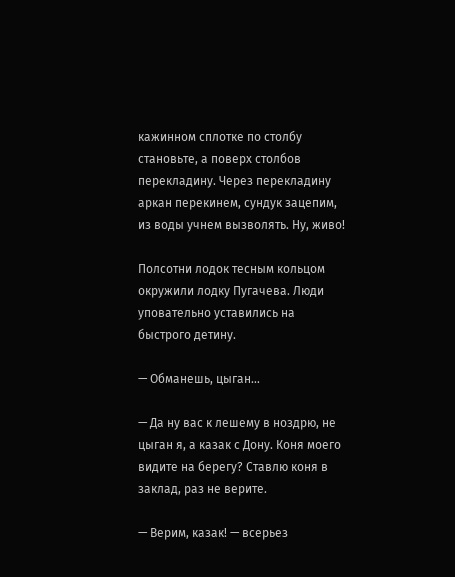кажинном сплотке по столбу становьте, а поверх столбов перекладину. Через перекладину аркан перекинем, сундук зацепим, из воды учнем вызволять. Ну, живо!

Полсотни лодок тесным кольцом окружили лодку Пугачева. Люди уповательно уставились на быстрого детину.

— Обманешь, цыган…

— Да ну вас к лешему в ноздрю, не цыган я, а казак с Дону. Коня моего видите на берегу? Ставлю коня в заклад, раз не верите.

— Верим, казак! — всерьез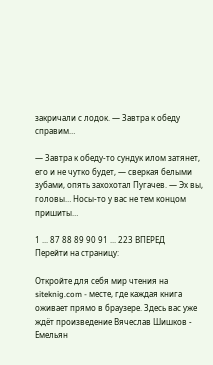закричали с лодок. — Завтра к обеду справим…

— Завтра к обеду-то сундук илом затянет, его и не чутко будет, — сверкая белыми зубами, опять захохотал Пугачев. — Эх вы, головы… Носы-то у вас не тем концом пришиты…

1 ... 87 88 89 90 91 ... 223 ВПЕРЕД
Перейти на страницу:

Откройте для себя мир чтения на siteknig.com - месте, где каждая книга оживает прямо в браузере. Здесь вас уже ждёт произведение Вячеслав Шишков - Емельян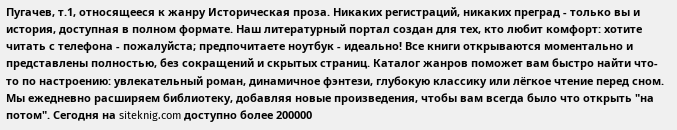Пугачев, т.1, относящееся к жанру Историческая проза. Никаких регистраций, никаких преград - только вы и история, доступная в полном формате. Наш литературный портал создан для тех, кто любит комфорт: хотите читать с телефона - пожалуйста; предпочитаете ноутбук - идеально! Все книги открываются моментально и представлены полностью, без сокращений и скрытых страниц. Каталог жанров поможет вам быстро найти что-то по настроению: увлекательный роман, динамичное фэнтези, глубокую классику или лёгкое чтение перед сном. Мы ежедневно расширяем библиотеку, добавляя новые произведения, чтобы вам всегда было что открыть "на потом". Сегодня на siteknig.com доступно более 200000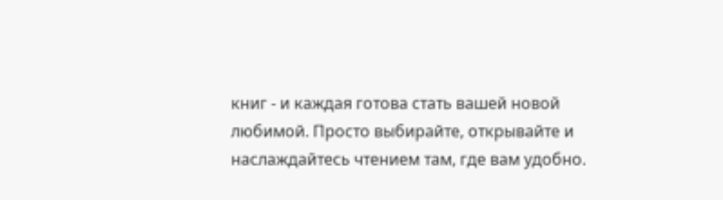книг - и каждая готова стать вашей новой любимой. Просто выбирайте, открывайте и наслаждайтесь чтением там, где вам удобно.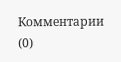Комментарии (0)